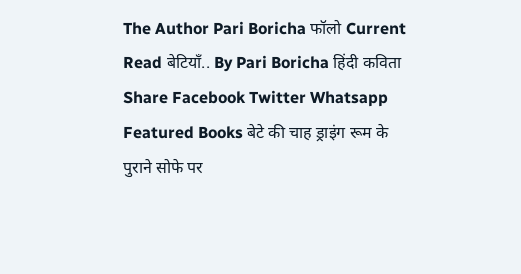The Author Pari Boricha फॉलो Current Read बेटियाँ.. By Pari Boricha हिंदी कविता Share Facebook Twitter Whatsapp Featured Books बेटे की चाह ड्राइंग रूम के पुराने सोफे पर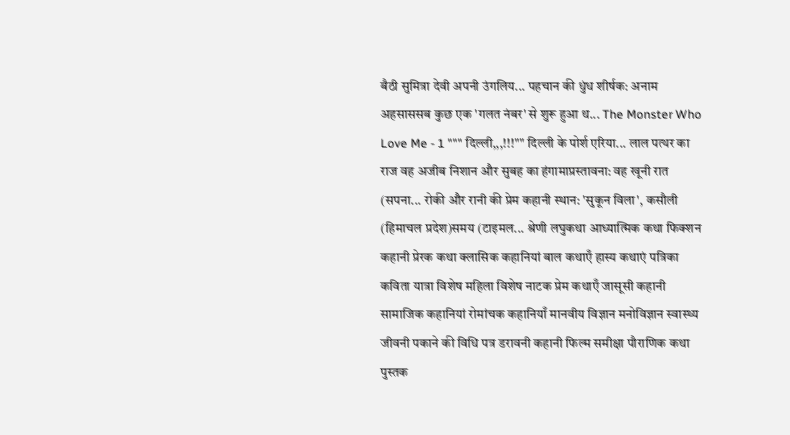बैठी सुमित्रा देवी अपनी उंगलिय... पहचान की धुंध शीर्षक: अनाम अहसाससब कुछ एक 'गलत नंबर' से शुरू हुआ थ... The Monster Who Love Me - 1 """ दिल्ली,,,!!!"" दिल्ली के पोर्श एरिया... लाल पत्थर का राज वह अजीब निशान और सुबह का हंगामाप्रस्तावना: वह खूनी रात (सपना... रोकी और रानी की प्रेम कहानी स्थान: 'सुकून विला', कसौली (हिमाचल प्रदेश)समय (टाइमल... श्रेणी लघुकथा आध्यात्मिक कथा फिक्शन कहानी प्रेरक कथा क्लासिक कहानियां बाल कथाएँ हास्य कथाएं पत्रिका कविता यात्रा विशेष महिला विशेष नाटक प्रेम कथाएँ जासूसी कहानी सामाजिक कहानियां रोमांचक कहानियाँ मानवीय विज्ञान मनोविज्ञान स्वास्थ्य जीवनी पकाने की विधि पत्र डरावनी कहानी फिल्म समीक्षा पौराणिक कथा पुस्तक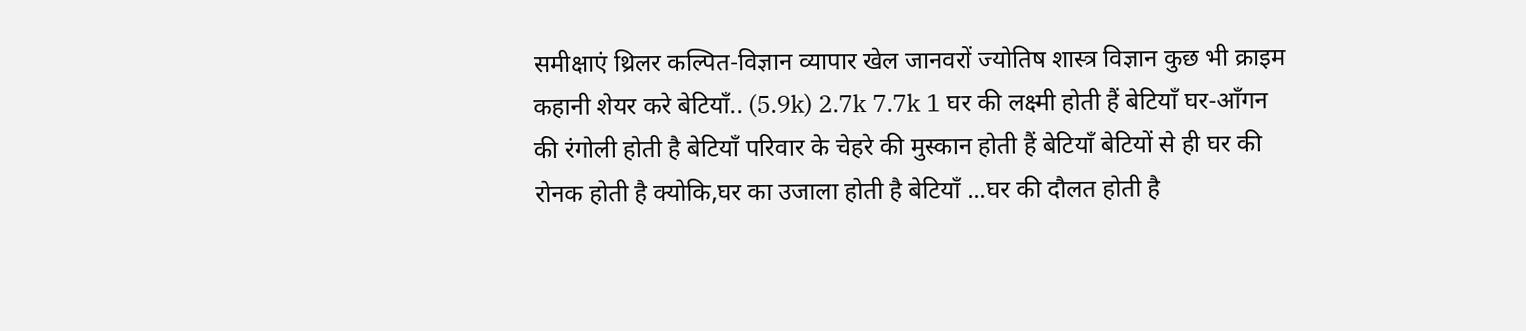समीक्षाएं थ्रिलर कल्पित-विज्ञान व्यापार खेल जानवरों ज्योतिष शास्त्र विज्ञान कुछ भी क्राइम कहानी शेयर करे बेटियाँ.. (5.9k) 2.7k 7.7k 1 घर की लक्ष्मी होती हैं बेटियाँ घर-आँगन की रंगोली होती है बेटियाँ परिवार के चेहरे की मुस्कान होती हैं बेटियाँ बेटियों से ही घर की रोनक होती है क्योकि,घर का उजाला होती है बेटियाँ ...घर की दौलत होती है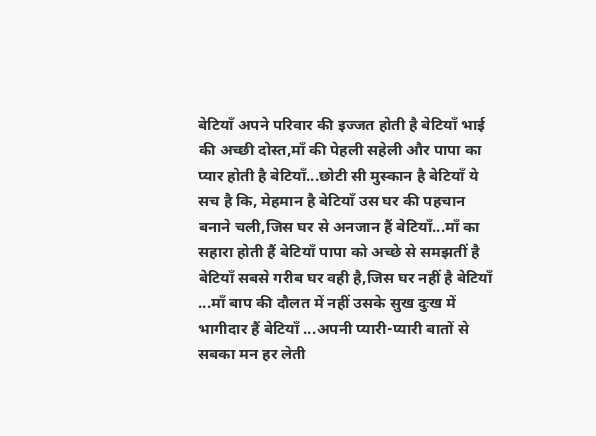बेटियाँ अपने परिवार की इज्जत होती है बेटियाँ भाई की अच्छी दोस्त,माँ की पेहली सहेली और पापा का प्यार होती है बेटियाँ...छोटी सी मुस्कान है बेटियाँ ये सच है कि, मेहमान है बेटियाँ उस घर की पहचान बनाने चली,जिस घर से अनजान हैं बेटियाँ...माँ का सहारा होती हैं बेटियाँ पापा को अच्छे से समझतीं है बेटियाँ सबसे गरीब घर वही है,जिस घर नहीं है बेटियाँ ...माँ बाप की दौलत में नहीं उसके सुख दुःख में भागीदार हैं बेटियाँ ...अपनी प्यारी-प्यारी बातों से सबका मन हर लेती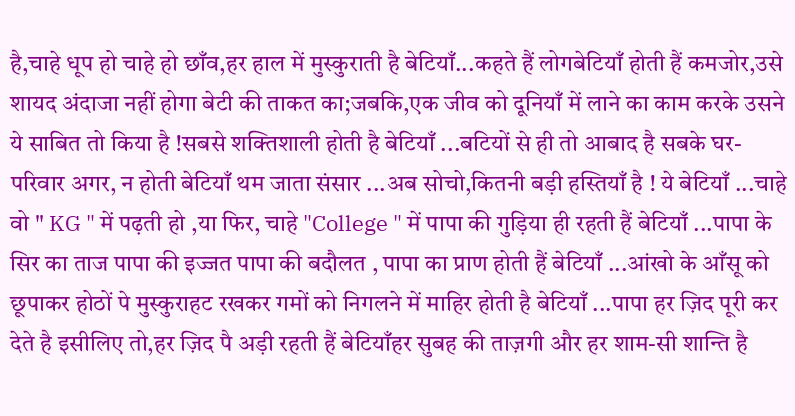है,चाहे धूप हो चाहे हो छाँव,हर हाल में मुस्कुराती है बेटियाँ...कहते हैं लोगबेटियाँ होती हैं कमजोर,उसे शायद अंदाजा नहीं होगा बेटी की ताकत का;जबकि,एक जीव को दूनियाँ में लाने का काम करके उसने ये साबित तो किया है !सबसे शक्तिशाली होती है बेटियाँ ...बटियों से ही तो आबाद है सबके घर- परिवार अगर, न होती बेटियाँ थम जाता संसार ...अब सोचो,कितनी बड़ी हस्तियाँ है ! ये बेटियाँ ...चाहे वो " KG " में पढ़ती हो ,या फिर, चाहे "College " में पापा की गुड़िया ही रहती हैं बेटियाँ ...पापा के सिर का ताज पापा की इज्जत पापा की बदौलत , पापा का प्राण होती हैं बेटियाँ ...आंखो के आँसू को छूपाकर होठों पे मुस्कुराहट रखकर गमों को निगलने में माहिर होती है बेटियाँ ...पापा हर ज़िद पूरी कर देते है इसीलिए तो,हर ज़िद पै अड़ी रहती हैं बेटियाँहर सुबह की ताज़गी और हर शाम-सी शान्ति है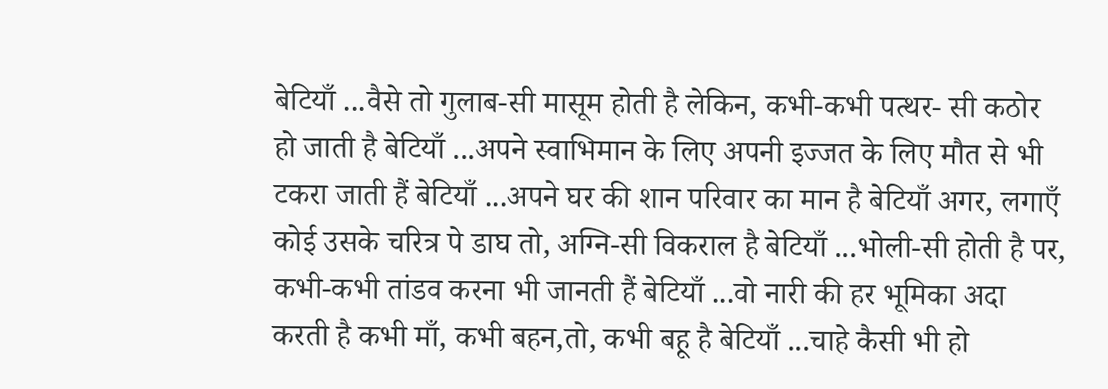बेटियाँ ...वैसे तो गुलाब-सी मासूम होती है लेकिन, कभी-कभी पत्थर- सी कठोर हो जाती है बेटियाँ ...अपने स्वाभिमान के लिए अपनी इज्जत के लिए मौत से भी टकरा जाती हैं बेटियाँ ...अपने घर की शान परिवार का मान है बेटियाँ अगर, लगाएँ कोई उसके चरित्र पे डाघ तो, अग्नि-सी विकराल है बेटियाँ ...भोली-सी होती है पर, कभी-कभी तांडव करना भी जानती हैं बेटियाँ ...वो नारी की हर भूमिका अदा करती है कभी माँ, कभी बहन,तो, कभी बहू है बेटियाँ ...चाहे कैसी भी हो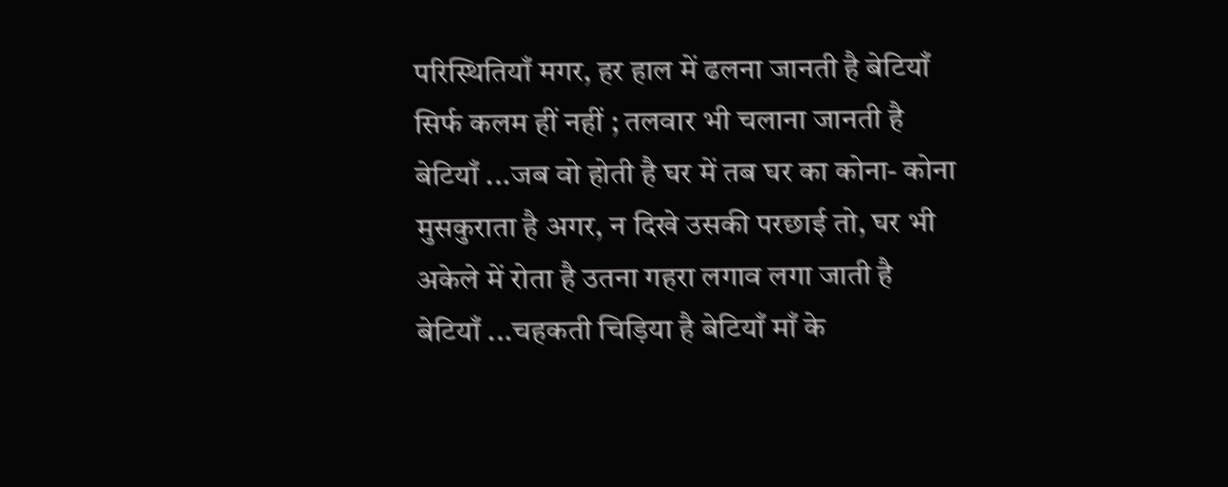परिस्थितियाँ मगर, हर हाल में ढलना जानती है बेटियाँ सिर्फ कलम हीं नहीं ; तलवार भी चलाना जानती है बेटियाँ ...जब वो होती है घर में तब घर का कोना- कोना मुसकुराता है अगर, न दिखे उसकी परछाई तो, घर भी अकेले में रोता है उतना गहरा लगाव लगा जाती है बेटियाँ ...चहकती चिड़िया है बेटियाँ माँ के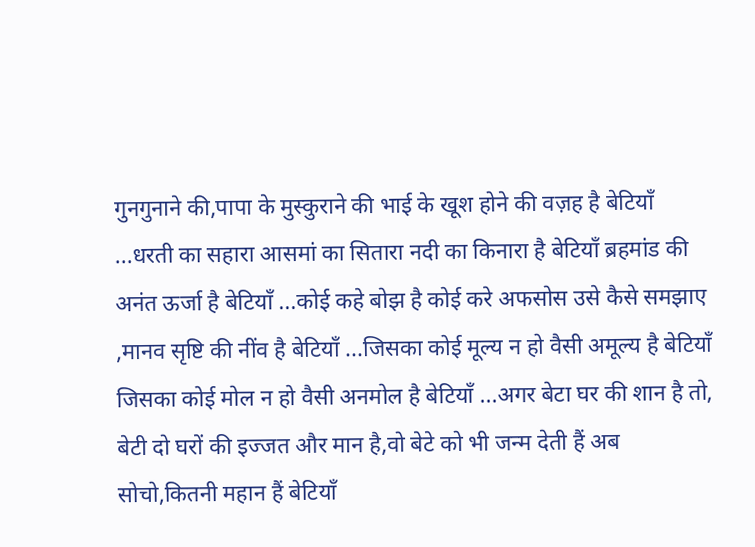गुनगुनाने की,पापा के मुस्कुराने की भाई के खूश होने की वज़ह है बेटियाँ ...धरती का सहारा आसमां का सितारा नदी का किनारा है बेटियाँ ब्रहमांड की अनंत ऊर्जा है बेटियाँ ...कोई कहे बोझ है कोई करे अफसोस उसे कैसे समझाए ,मानव सृष्टि की नींव है बेटियाँ ...जिसका कोई मूल्य न हो वैसी अमूल्य है बेटियाँ जिसका कोई मोल न हो वैसी अनमोल है बेटियाँ ...अगर बेटा घर की शान है तो, बेटी दो घरों की इज्जत और मान है,वो बेटे को भी जन्म देती हैं अब सोचो,कितनी महान हैं बेटियाँ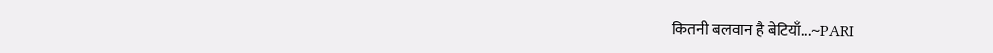कितनी बलवान है बेटियाँ...~PARI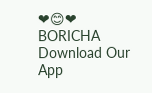❤😊❤ BORICHA Download Our App